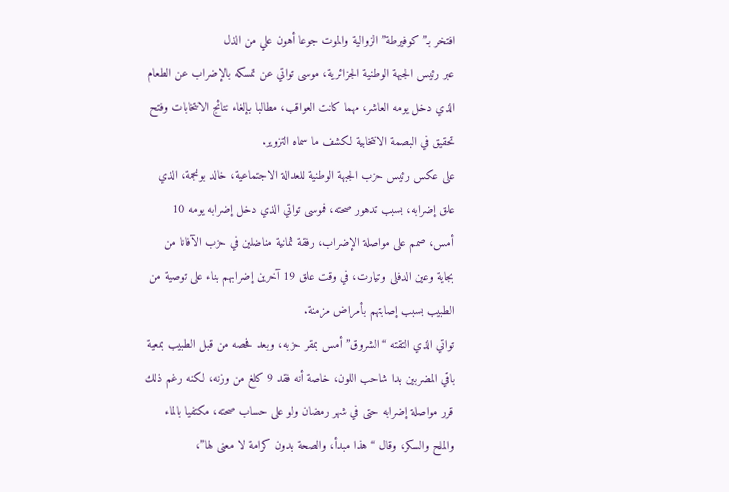افتخر بـ”كوفيرطة” الزوالية والموت جوعا أهون علي من الذل
عبر رئيس الجبهة الوطنية الجزائرية، موسى تواتي عن تمسكه بالإضراب عن الطعام الذي دخل يومه العاشر، مهما كانت العواقب، مطالبا بإلغاء نتائج الانتخابات وفتح تحقيق في البصمة الانتخابية لكشف ما سماه التزوير.
على عكس رئيس حزب الجبهة الوطنية للعدالة الاجتماعية، خالد بونجمة، الذي علق إضرابه، بسبب تدهور صحته، فموسى تواتي الذي دخل إضرابه يومه 10 أمس، صمم على مواصلة الإضراب، رفقة ثمانية مناضلين في حزب الآفانا من بجاية وعين الدفلى وتيارت، في وقت علق 19 آخرين إضرابهم بناء على توصية من الطبيب بسبب إصابتهم بأمراض مزمنة.
تواتي الذي التقته “الشروق” أمس بمقر حزبه، وبعد فحصه من قبل الطبيب بمعية باقي المضربين بدا شاحب اللون، خاصة أنه فقد 9 كلغ من وزنه، لكنه رغم ذلك قرر مواصلة إضرابه حتى في شهر رمضان ولو على حساب صحته، مكتفيا بالماء والملح والسكر، وقال “هذا مبدأ، والصحة بدون كرامة لا معنى لها”،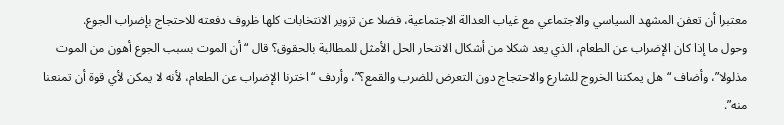معتبرا أن تعفن المشهد السياسي والاجتماعي مع غياب العدالة الاجتماعية، فضلا عن تزوير الانتخابات كلها ظروف دفعته للاحتجاج بإضراب الجوع.
وحول ما إذا كان الإضراب عن الطعام، الذي يعد شكلا من أشكال الانتحار الحل الأمثل للمطالبة بالحقوق؟ قال “أن الموت بسبب الجوع أهون من الموت مذلولا”، وأضاف “هل يمكننا الخروج للشارع والاحتجاج دون التعرض للضرب والقمع؟”، وأردف “اخترنا الإضراب عن الطعام، لأنه لا يمكن لأي قوة أن تمنعنا منه”.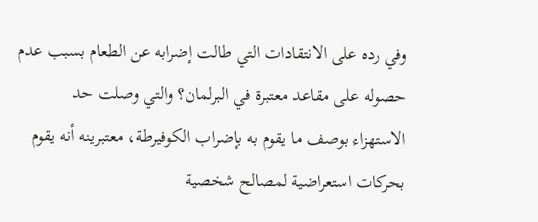وفي رده على الانتقادات التي طالت إضرابه عن الطعام بسبب عدم حصوله على مقاعد معتبرة في البرلمان؟ والتي وصلت حد الاستهزاء بوصف ما يقوم به بإضراب الكوفيرطة، معتبرينه أنه يقوم بحركات استعراضية لمصالح شخصية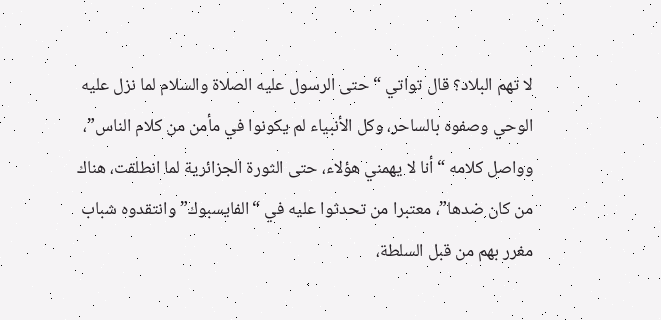لا تهم البلاد؟ قال تواتي “حتى الرسول عليه الصلاة والسلام لما نزل عليه الوحي وصفوه بالساحر، وكل الأنبياء لم يكونوا في مأمن من كلام الناس”، وواصل كلامه “أنا لا يهمني هؤلاء، حتى الثورة الجزائرية لما انطلقت، هناك من كان ضدها”، معتبرا من تحدثوا عليه في “الفايسبوك” وانتقدوه شباب مغرر بهم من قبل السلطة،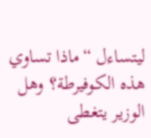ليتساءل “ماذا تساوي هذه الكوفيرطة؟ وهل الوزير يتغطى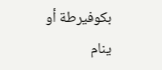بكوفيرطة أو ينام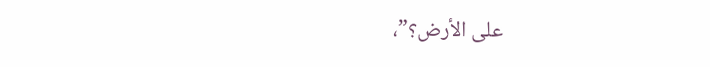على الأرض؟”،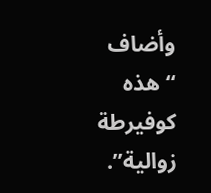وأضاف “هذه كوفيرطة زوالية”.